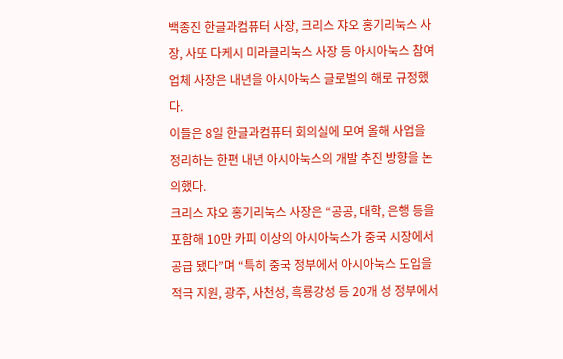백종진 한글과컴퓨터 사장, 크리스 쟈오 홍기리눅스 사장, 사또 다케시 미라클리눅스 사장 등 아시아눅스 참여업체 사장은 내년을 아시아눅스 글로벌의 해로 규정했다.
이들은 8일 한글과컴퓨터 회의실에 모여 올해 사업을 정리하는 한편 내년 아시아눅스의 개발 추진 방향을 논의했다.
크리스 쟈오 홍기리눅스 사장은 “공공, 대학, 은행 등을 포함해 10만 카피 이상의 아시아눅스가 중국 시장에서 공급 됐다”며 “특히 중국 정부에서 아시아눅스 도입을 적극 지원, 광주, 사천성, 흑룡강성 등 20개 성 정부에서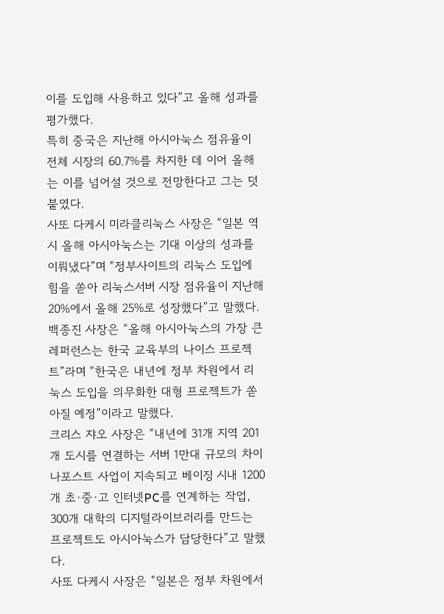이를 도입해 사용하고 있다”고 올해 성과를 평가했다.
특히 중국은 지난해 아시아눅스 점유율이 전체 시장의 60.7%를 차지한 데 이어 올해는 이를 넘어설 것으로 전망한다고 그는 덧붙였다.
사또 다케시 미라클리눅스 사장은 “일본 역시 올해 아시아눅스는 기대 이상의 성과를 이뤄냈다”며 “정부사이트의 리눅스 도입에 힘을 쏟아 리눅스서버 시장 점유율이 지난해 20%에서 올해 25%로 성장했다”고 말했다.
백종진 사장은 “올해 아시아눅스의 가장 큰 레퍼런스는 한국 교육부의 나이스 프로젝트”라며 “한국은 내년에 정부 차원에서 리눅스 도입을 의무화한 대형 프로젝트가 쏟아질 예정”이라고 말했다.
크리스 쟈오 사장은 “내년에 31개 지역 201개 도시를 연결하는 서버 1만대 규모의 차이나포스트 사업이 지속되고 베이징 시내 1200개 초·중·고 인터넷PC를 연계하는 작업, 300개 대학의 디지털라이브러리를 만드는 프로젝트도 아시아눅스가 담당한다”고 말했다.
사또 다케시 사장은 “일본은 정부 차원에서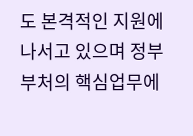도 본격적인 지원에 나서고 있으며 정부 부처의 핵심업무에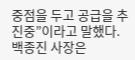중점을 두고 공급을 추진중”이라고 말했다.
백종진 사장은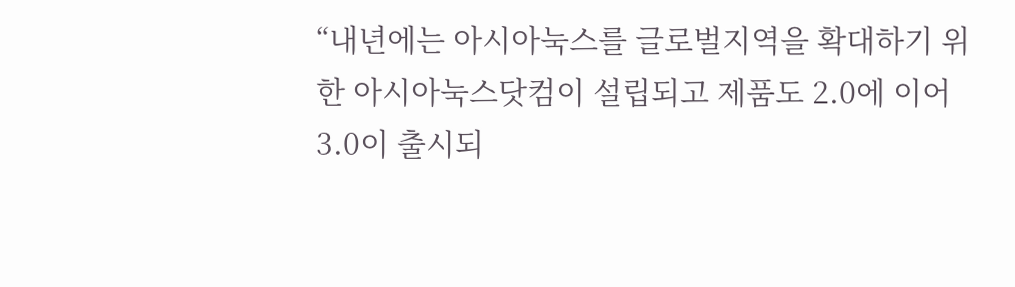“내년에는 아시아눅스를 글로벌지역을 확대하기 위한 아시아눅스닷컴이 설립되고 제품도 2.0에 이어 3.0이 출시되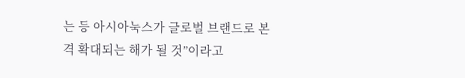는 등 아시아눅스가 글로벌 브랜드로 본격 확대되는 해가 될 것”이라고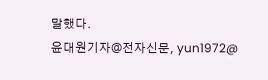말했다.
윤대원기자@전자신문, yun1972@